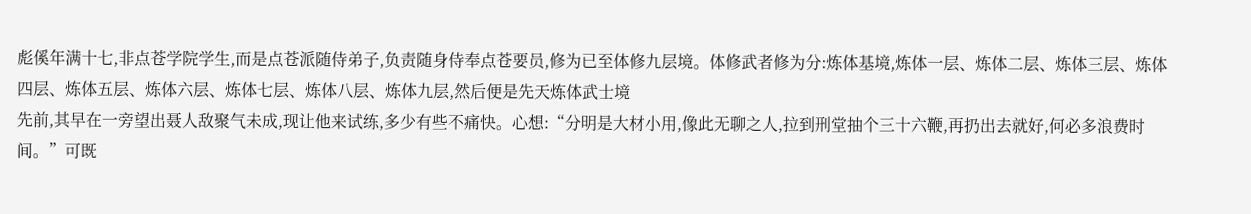彪傒年满十七,非点苍学院学生,而是点苍派随侍弟子,负责随身侍奉点苍要员,修为已至体修九层境。体修武者修为分:炼体基境,炼体一层、炼体二层、炼体三层、炼体四层、炼体五层、炼体六层、炼体七层、炼体八层、炼体九层,然后便是先天炼体武士境
先前,其早在一旁望出聂人敌聚气未成,现让他来试练,多少有些不痛快。心想:“分明是大材小用,像此无聊之人,拉到刑堂抽个三十六鞭,再扔出去就好,何必多浪费时间。”可既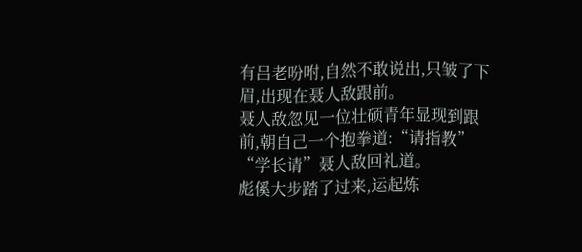有吕老吩咐,自然不敢说出,只皱了下眉,出现在聂人敌跟前。
聂人敌忽见一位壮硕青年显现到跟前,朝自己一个抱拳道:“请指教”
“学长请”聂人敌回礼道。
彪傒大步踏了过来,运起炼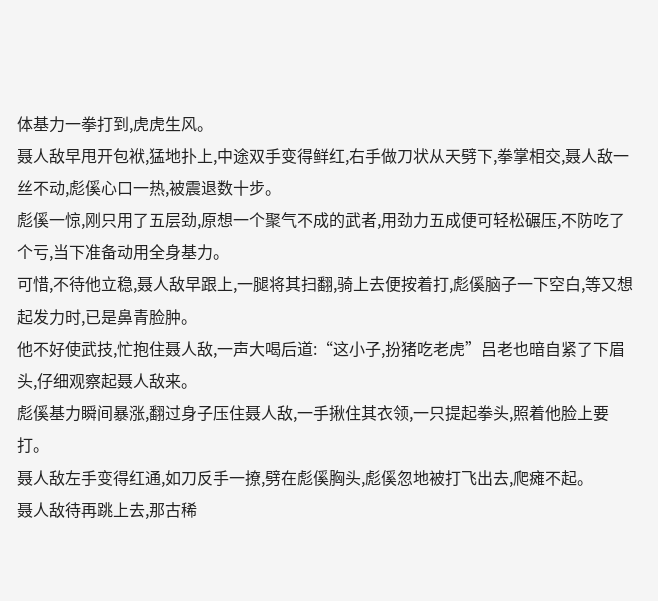体基力一拳打到,虎虎生风。
聂人敌早甩开包袱,猛地扑上,中途双手变得鲜红,右手做刀状从天劈下,拳掌相交,聂人敌一丝不动,彪傒心口一热,被震退数十步。
彪傒一惊,刚只用了五层劲,原想一个聚气不成的武者,用劲力五成便可轻松碾压,不防吃了个亏,当下准备动用全身基力。
可惜,不待他立稳,聂人敌早跟上,一腿将其扫翻,骑上去便按着打,彪傒脑子一下空白,等又想起发力时,已是鼻青脸肿。
他不好使武技,忙抱住聂人敌,一声大喝后道:“这小子,扮猪吃老虎”吕老也暗自紧了下眉头,仔细观察起聂人敌来。
彪傒基力瞬间暴涨,翻过身子压住聂人敌,一手揪住其衣领,一只提起拳头,照着他脸上要打。
聂人敌左手变得红通,如刀反手一撩,劈在彪傒胸头,彪傒忽地被打飞出去,爬瘫不起。
聂人敌待再跳上去,那古稀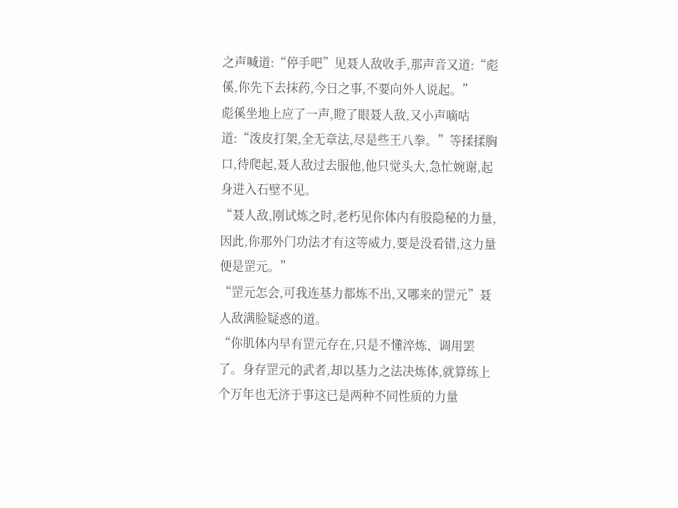之声喊道:“停手吧”见聂人敌收手,那声音又道:“彪傒,你先下去抹药,今日之事,不要向外人说起。”
彪傒坐地上应了一声,瞪了眼聂人敌,又小声嘀咕道:“泼皮打架,全无章法,尽是些王八拳。”等揉揉胸口,待爬起,聂人敌过去服他,他只觉头大,急忙婉谢,起身进入石壁不见。
“聂人敌,刚试炼之时,老朽见你体内有股隐秘的力量,因此,你那外门功法才有这等威力,要是没看错,这力量便是罡元。”
“罡元怎会,可我连基力都炼不出,又哪来的罡元”聂人敌满脸疑惑的道。
“你肌体内早有罡元存在,只是不懂淬炼、调用罢了。身存罡元的武者,却以基力之法决炼体,就算练上个万年也无济于事这已是两种不同性质的力量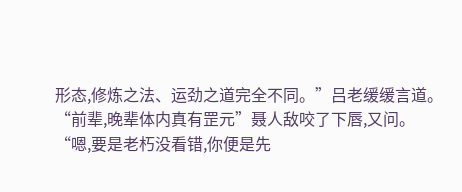形态,修炼之法、运劲之道完全不同。”吕老缓缓言道。
“前辈,晚辈体内真有罡元”聂人敌咬了下唇,又问。
“嗯,要是老朽没看错,你便是先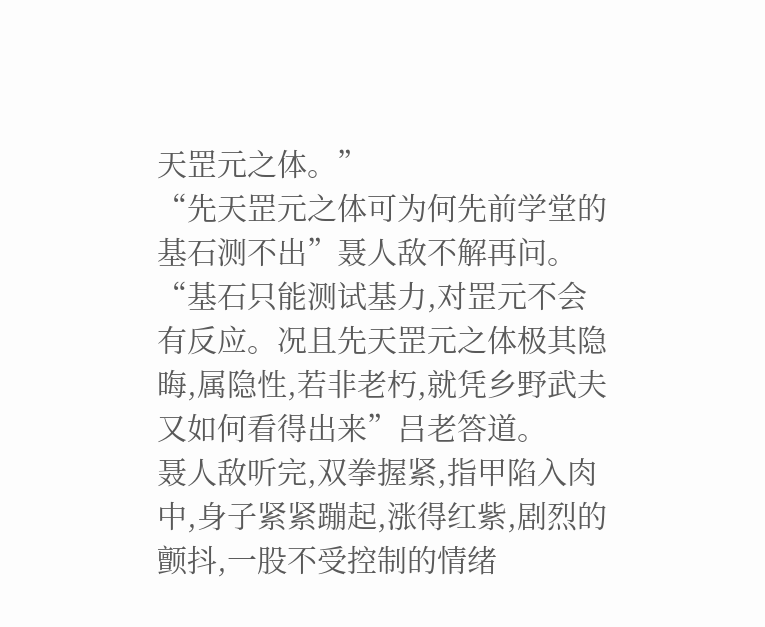天罡元之体。”
“先天罡元之体可为何先前学堂的基石测不出”聂人敌不解再问。
“基石只能测试基力,对罡元不会有反应。况且先天罡元之体极其隐晦,属隐性,若非老朽,就凭乡野武夫又如何看得出来”吕老答道。
聂人敌听完,双拳握紧,指甲陷入肉中,身子紧紧蹦起,涨得红紫,剧烈的颤抖,一股不受控制的情绪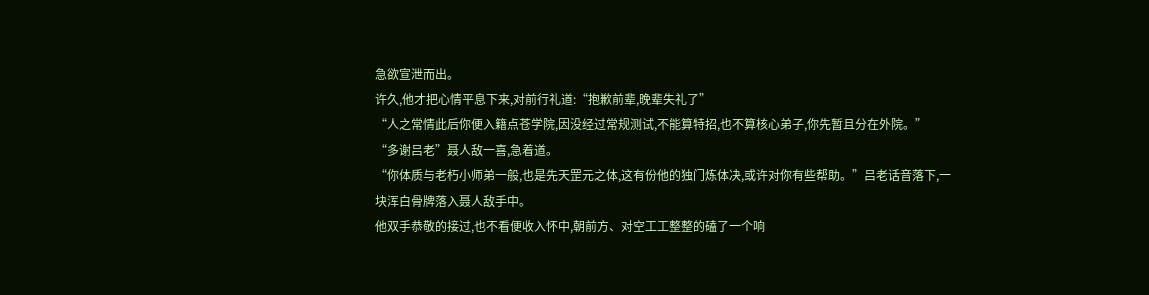急欲宣泄而出。
许久,他才把心情平息下来,对前行礼道:“抱歉前辈,晚辈失礼了”
“人之常情此后你便入籍点苍学院,因没经过常规测试,不能算特招,也不算核心弟子,你先暂且分在外院。”
“多谢吕老”聂人敌一喜,急着道。
“你体质与老朽小师弟一般,也是先天罡元之体,这有份他的独门炼体决,或许对你有些帮助。”吕老话音落下,一块浑白骨牌落入聂人敌手中。
他双手恭敬的接过,也不看便收入怀中,朝前方、对空工工整整的磕了一个响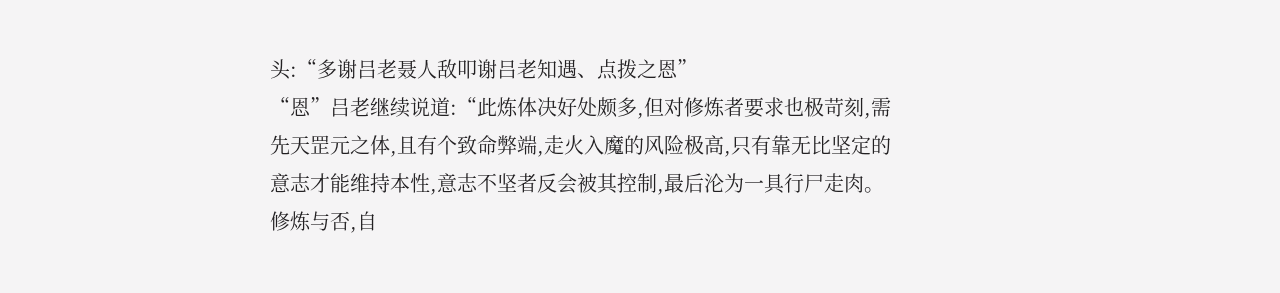头:“多谢吕老聂人敌叩谢吕老知遇、点拨之恩”
“恩”吕老继续说道:“此炼体决好处颇多,但对修炼者要求也极苛刻,需先天罡元之体,且有个致命弊端,走火入魔的风险极高,只有靠无比坚定的意志才能维持本性,意志不坚者反会被其控制,最后沦为一具行尸走肉。
修炼与否,自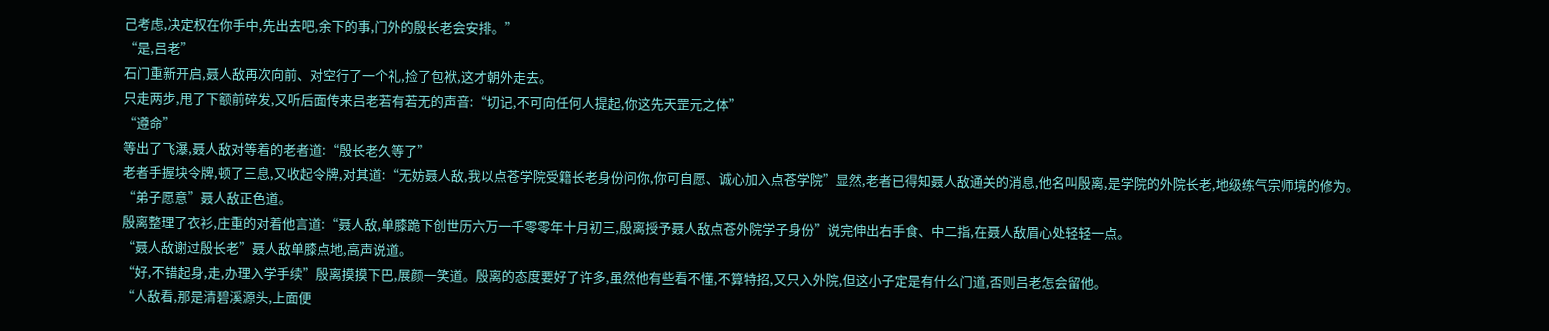己考虑,决定权在你手中,先出去吧,余下的事,门外的殷长老会安排。”
“是,吕老”
石门重新开启,聂人敌再次向前、对空行了一个礼,捡了包袱,这才朝外走去。
只走两步,甩了下额前碎发,又听后面传来吕老若有若无的声音:“切记,不可向任何人提起,你这先天罡元之体”
“遵命”
等出了飞瀑,聂人敌对等着的老者道:“殷长老久等了”
老者手握块令牌,顿了三息,又收起令牌,对其道:“无妨聂人敌,我以点苍学院受籍长老身份问你,你可自愿、诚心加入点苍学院”显然,老者已得知聂人敌通关的消息,他名叫殷离,是学院的外院长老,地级练气宗师境的修为。
“弟子愿意”聂人敌正色道。
殷离整理了衣衫,庄重的对着他言道:“聂人敌,单膝跪下创世历六万一千零零年十月初三,殷离授予聂人敌点苍外院学子身份”说完伸出右手食、中二指,在聂人敌眉心处轻轻一点。
“聂人敌谢过殷长老”聂人敌单膝点地,高声说道。
“好,不错起身,走,办理入学手续”殷离摸摸下巴,展颜一笑道。殷离的态度要好了许多,虽然他有些看不懂,不算特招,又只入外院,但这小子定是有什么门道,否则吕老怎会留他。
“人敌看,那是清碧溪源头,上面便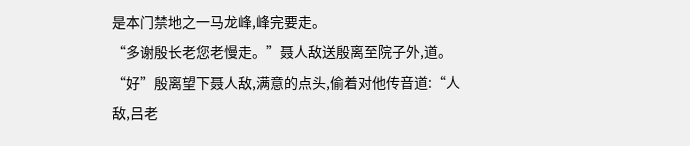是本门禁地之一马龙峰,峰完要走。
“多谢殷长老您老慢走。”聂人敌送殷离至院子外,道。
“好”殷离望下聂人敌,满意的点头,偷着对他传音道:“人敌,吕老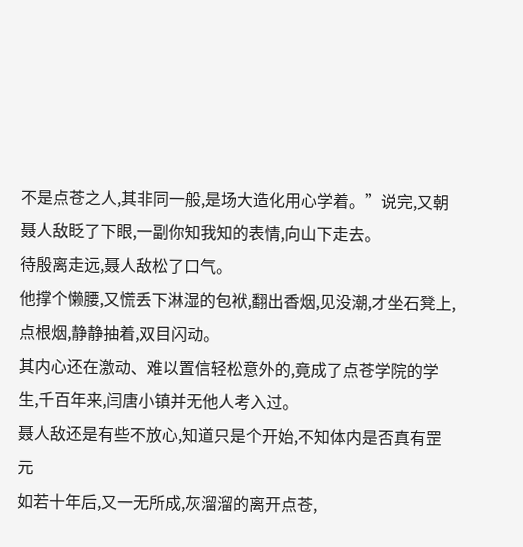不是点苍之人,其非同一般,是场大造化用心学着。”说完,又朝聂人敌眨了下眼,一副你知我知的表情,向山下走去。
待殷离走远,聂人敌松了口气。
他撑个懒腰,又慌丢下淋湿的包袱,翻出香烟,见没潮,才坐石凳上,点根烟,静静抽着,双目闪动。
其内心还在激动、难以置信轻松意外的,竟成了点苍学院的学生,千百年来,闫唐小镇并无他人考入过。
聂人敌还是有些不放心,知道只是个开始,不知体内是否真有罡元
如若十年后,又一无所成,灰溜溜的离开点苍,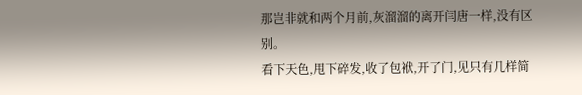那岂非就和两个月前,灰溜溜的离开闫唐一样,没有区别。
看下天色,甩下碎发,收了包袱,开了门,见只有几样简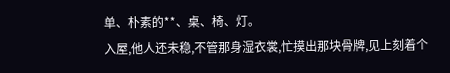单、朴素的**、桌、椅、灯。
入屋,他人还未稳,不管那身湿衣裳,忙摸出那块骨牌,见上刻着个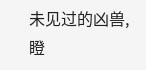未见过的凶兽,瞪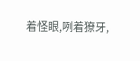着怪眼,咧着獠牙,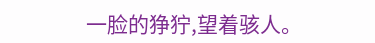一脸的狰狞,望着骇人。